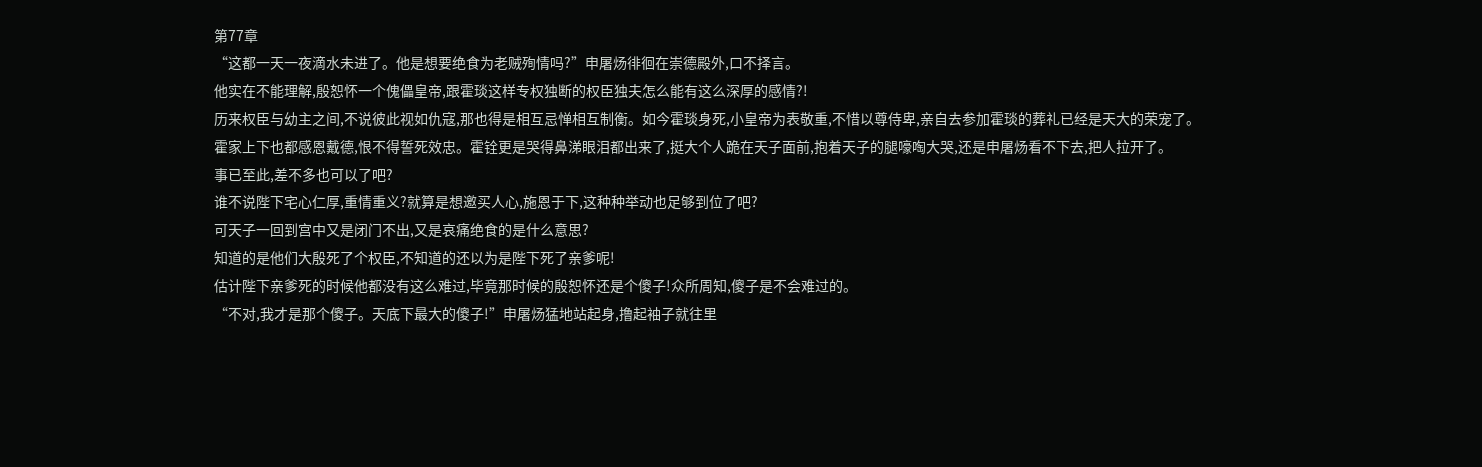第77章
“这都一天一夜滴水未进了。他是想要绝食为老贼殉情吗?”申屠炀徘徊在崇德殿外,口不择言。
他实在不能理解,殷恕怀一个傀儡皇帝,跟霍琰这样专权独断的权臣独夫怎么能有这么深厚的感情?!
历来权臣与幼主之间,不说彼此视如仇寇,那也得是相互忌惮相互制衡。如今霍琰身死,小皇帝为表敬重,不惜以尊侍卑,亲自去参加霍琰的葬礼已经是天大的荣宠了。霍家上下也都感恩戴德,恨不得誓死效忠。霍铨更是哭得鼻涕眼泪都出来了,挺大个人跪在天子面前,抱着天子的腿嚎啕大哭,还是申屠炀看不下去,把人拉开了。
事已至此,差不多也可以了吧?
谁不说陛下宅心仁厚,重情重义?就算是想邀买人心,施恩于下,这种种举动也足够到位了吧?
可天子一回到宫中又是闭门不出,又是哀痛绝食的是什么意思?
知道的是他们大殷死了个权臣,不知道的还以为是陛下死了亲爹呢!
估计陛下亲爹死的时候他都没有这么难过,毕竟那时候的殷恕怀还是个傻子!众所周知,傻子是不会难过的。
“不对,我才是那个傻子。天底下最大的傻子!”申屠炀猛地站起身,撸起袖子就往里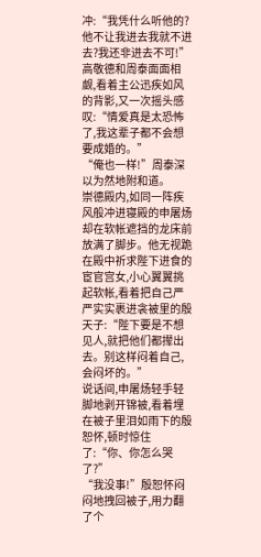冲:“我凭什么听他的?他不让我进去我就不进去?我还非进去不可!”
高敬德和周泰面面相觑,看着主公迅疾如风的背影,又一次摇头感叹:“情爱真是太恐怖了,我这辈子都不会想要成婚的。”
“俺也一样!”周泰深以为然地附和道。
崇德殿内,如同一阵疾风般冲进寝殿的申屠炀却在软帐遮挡的龙床前放满了脚步。他无视跪在殿中祈求陛下进食的宦官宫女,小心翼翼挑起软帐,看着把自己严严实实裹进衾被里的殷天子:“陛下要是不想见人,就把他们都撵出去。别这样闷着自己,会闷坏的。”
说话间,申屠炀轻手轻脚地剥开锦被,看着埋在被子里泪如雨下的殷恕怀,顿时惊住了:“你、你怎么哭了?”
“我没事!”殷恕怀闷闷地拽回被子,用力翻了个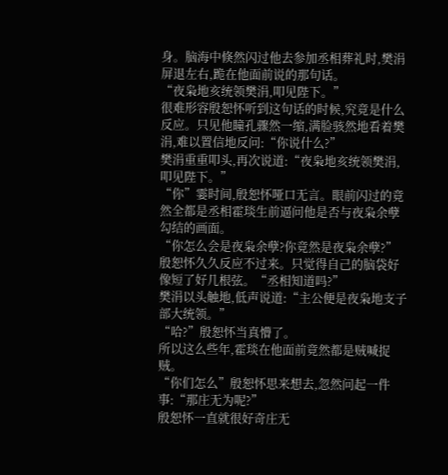身。脑海中倏然闪过他去参加丞相葬礼时,樊涓屏退左右,跪在他面前说的那句话。
“夜枭地亥统领樊涓,叩见陛下。”
很难形容殷恕怀听到这句话的时候,究竟是什么反应。只见他瞳孔骤然一缩,满脸骇然地看着樊涓,难以置信地反问:“你说什么?”
樊涓重重叩头,再次说道:“夜枭地亥统领樊涓,叩见陛下。”
“你”霎时间,殷恕怀哑口无言。眼前闪过的竟然全都是丞相霍琰生前逼问他是否与夜枭余孽勾结的画面。
“你怎么会是夜枭余孽?你竟然是夜枭余孽?”殷恕怀久久反应不过来。只觉得自己的脑袋好像短了好几根弦。“丞相知道吗?”
樊涓以头触地,低声说道:“主公便是夜枭地支子部大统领。”
“哈?”殷恕怀当真懵了。
所以这么些年,霍琰在他面前竟然都是贼喊捉贼。
“你们怎么”殷恕怀思来想去,忽然问起一件事:“那庄无为呢?”
殷恕怀一直就很好奇庄无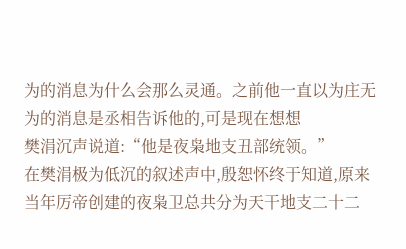为的消息为什么会那么灵通。之前他一直以为庄无为的消息是丞相告诉他的,可是现在想想
樊涓沉声说道:“他是夜枭地支丑部统领。”
在樊涓极为低沉的叙述声中,殷恕怀终于知道,原来当年厉帝创建的夜枭卫总共分为天干地支二十二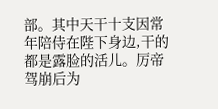部。其中天干十支因常年陪侍在陛下身边,干的都是露脸的活儿。厉帝驾崩后为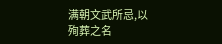满朝文武所忌,以殉葬之名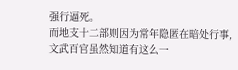强行逼死。
而地支十二部则因为常年隐匿在暗处行事,文武百官虽然知道有这么一